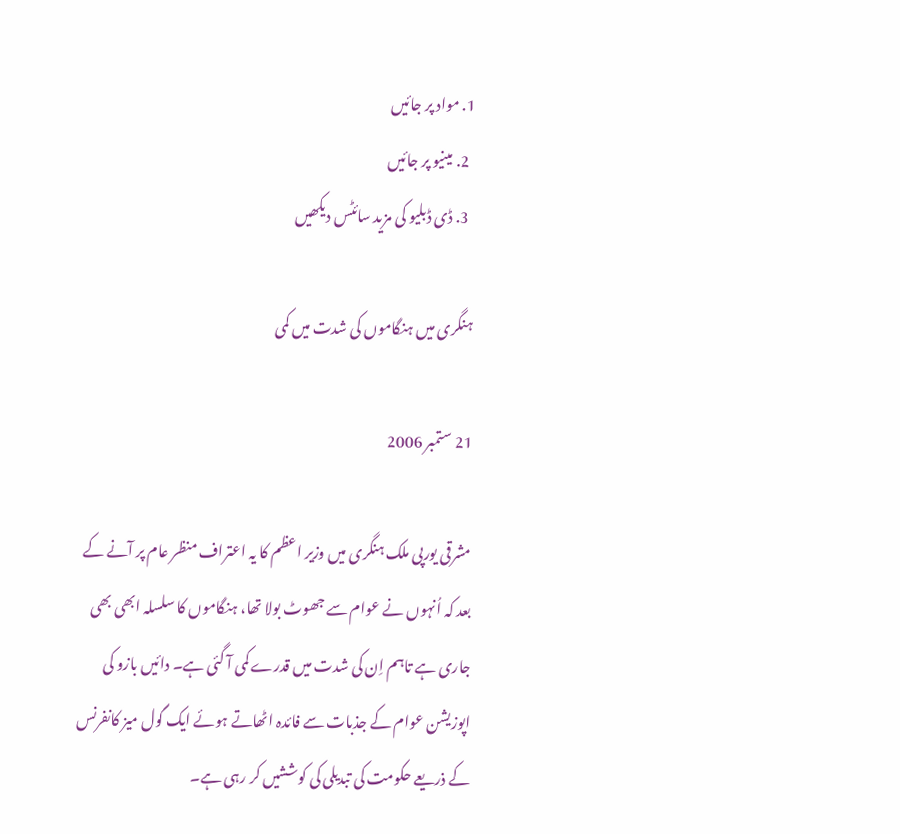1. مواد پر جائیں
  2. مینیو پر جائیں
  3. ڈی ڈبلیو کی مزید سائٹس دیکھیں

ہنگری میں ہنگاموں کی شدت میں کمی

21 ستمبر 2006

مشرقی یورپی ملک ہنگری میں وزیر اعظم کا یہ اعتراف منظر عام پر آنے کے بعد کہ اُنہوں نے عوام سے جھوٹ بولا تھا، ہنگاموں کا سلسلہ ابھی بھی جاری ہے تاہم اِن کی شدت میں قدرے کمی آ گئی ہے۔ دائیں بازو کی اپوزیشن عوام کے جذبات سے فائدہ اٹھاتے ہوئے ایک گول میز کانفرنس کے ذریعے حکومت کی تبدیلی کی کوششیں کر رہی ہے۔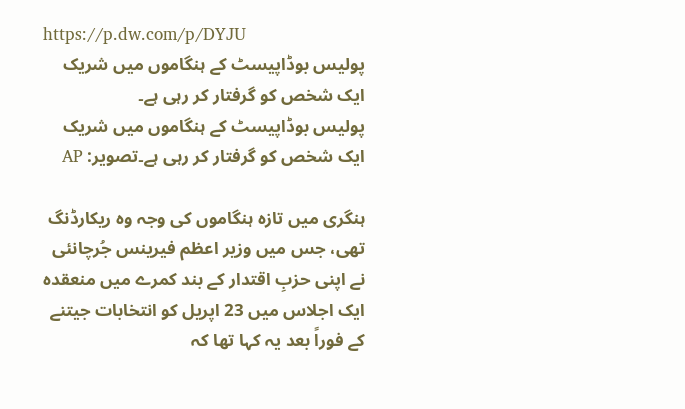https://p.dw.com/p/DYJU
پولیس بوڈاپیسٹ کے ہنگاموں میں شریک ایک شخص کو گرفتار کر رہی ہے۔
پولیس بوڈاپیسٹ کے ہنگاموں میں شریک ایک شخص کو گرفتار کر رہی ہے۔تصویر: AP

ہنگری میں تازہ ہنگاموں کی وجہ وہ ریکارڈنگ تھی، جس میں وزیر اعظم فیرینس جُرچانئی نے اپنی حزبِ اقتدار کے بند کمرے میں منعقدہ ایک اجلاس میں 23 اپریل کو انتخابات جیتنے کے فوراً بعد یہ کہا تھا کہ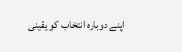اپنے دوبارہ انتخاب کو یقینی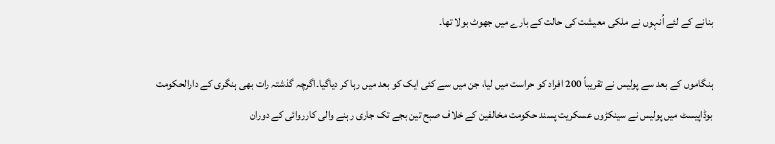بنانے کے لئے اُنہوں نے ملکی معیشت کی حالت کے بارے میں جھوٹ بولا تھا۔

ہنگاموں کے بعد سے پولیس نے تقریباً 200 افراد کو حراست میں لیا، جن میں سے کئی ایک کو بعد میں رہا کر دیاگیا۔اگرچہ گذشتہ رات بھی ہنگری کے دارالحکومت بوڈاپیسٹ میں پولیس نے سینکڑوں عسکریت پسند حکومت مخالفین کے خلاف صبح تین بجے تک جاری رہنے والی کارروائی کے دوران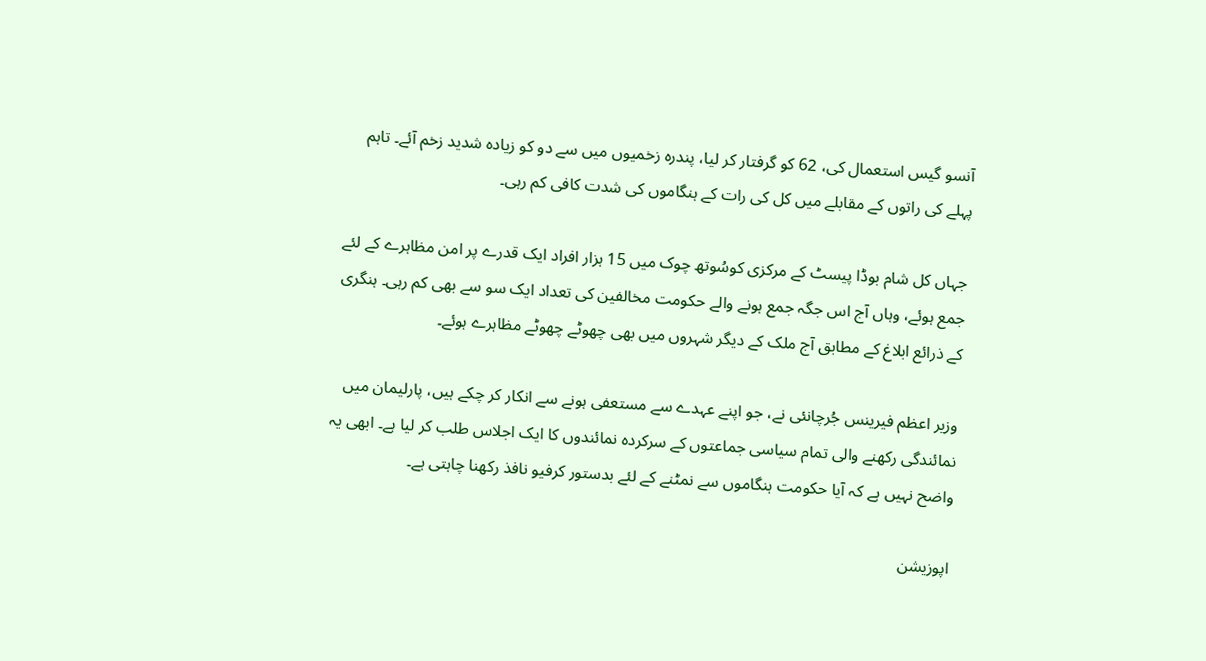آنسو گیس استعمال کی، 62 کو گرفتار کر لیا، پندرہ زخمیوں میں سے دو کو زیادہ شدید زخم آئے۔ تاہم پہلے کی راتوں کے مقابلے میں کل کی رات کے ہنگاموں کی شدت کافی کم رہی۔

جہاں کل شام بوڈا پیسٹ کے مرکزی کوسُوتھ چوک میں 15 ہزار افراد ایک قدرے پر امن مظاہرے کے لئے جمع ہوئے، وہاں آج اس جگہ جمع ہونے والے حکومت مخالفین کی تعداد ایک سو سے بھی کم رہی۔ ہنگری کے ذرائع ابلاغ کے مطابق آج ملک کے دیگر شہروں میں بھی چھوٹے چھوٹے مظاہرے ہوئے۔

وزیر اعظم فیرینس جُرچانئی نے، جو اپنے عہدے سے مستعفی ہونے سے انکار کر چکے ہیں، پارلیمان میں نمائندگی رکھنے والی تمام سیاسی جماعتوں کے سرکردہ نمائندوں کا ایک اجلاس طلب کر لیا ہے۔ ابھی یہ واضح نہیں ہے کہ آیا حکومت ہنگاموں سے نمٹنے کے لئے بدستور کرفیو نافذ رکھنا چاہتی ہے۔

اپوزیشن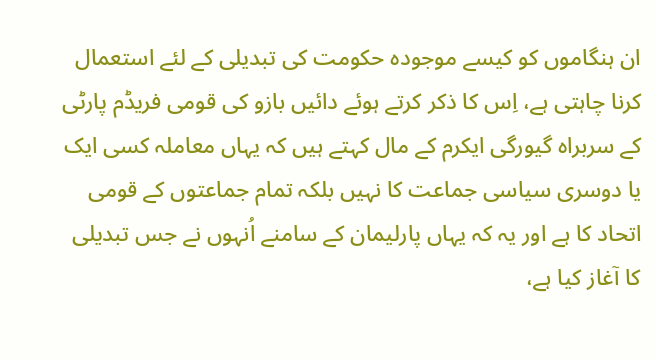ان ہنگاموں کو کیسے موجودہ حکومت کی تبدیلی کے لئے استعمال کرنا چاہتی ہے، اِس کا ذکر کرتے ہوئے دائیں بازو کی قومی فریڈم پارٹی کے سربراہ گیورگی ایکرم کے مال کہتے ہیں کہ یہاں معاملہ کسی ایک یا دوسری سیاسی جماعت کا نہیں بلکہ تمام جماعتوں کے قومی اتحاد کا ہے اور یہ کہ یہاں پارلیمان کے سامنے اُنہوں نے جس تبدیلی کا آغاز کیا ہے،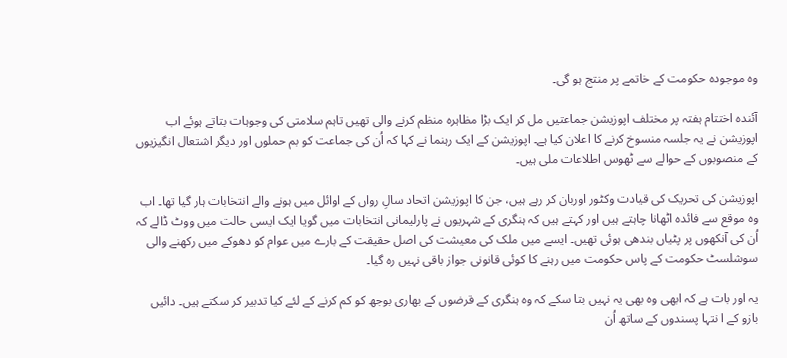وہ موجودہ حکومت کے خاتمے پر منتج ہو گی۔

آئندہ اختتام ہفتہ پر مختلف اپوزیشن جماعتیں مل کر ایک بڑا مظاہرہ منظم کرنے والی تھیں تاہم سلامتی کی وجوہات بتاتے ہوئے اب اپوزیشن نے یہ جلسہ منسوخ کرنے کا اعلان کیا ہے۔ اپوزیشن کے ایک رہنما نے کہا کہ اُن کی جماعت کو بم حملوں اور دیگر اشتعال انگیزیوں کے منصوبوں کے حوالے سے ٹھوس اطلاعات ملی ہیں۔

اپوزیشن کی تحریک کی قیادت وکٹور اوربان کر رہے ہیں، جن کا اپوزیشن اتحاد سالِ رواں کے اوائل میں ہونے والے انتخابات ہار گیا تھا۔ اب وہ موقع سے فائدہ اٹھانا چاہتے ہیں اور کہتے ہیں کہ ہنگری کے شہریوں نے پارلیمانی انتخابات میں گویا ایک ایسی حالت میں ووٹ ڈالے کہ اُن کی آنکھوں پر پٹیاں بندھی ہوئی تھیں۔ ایسے میں ملک کی معیشت کی اصل حقیقت کے بارے میں عوام کو دھوکے میں رکھنے والی سوشلسٹ حکومت کے پاس حکومت میں رہنے کا کوئی قانونی جواز باقی نہیں رہ گیا۔

یہ اور بات ہے کہ ابھی وہ بھی یہ نہیں بتا سکے کہ وہ ہنگری کے قرضوں کے بھاری بوجھ کو کم کرنے کے لئے کیا تدبیر کر سکتے ہیں۔ دائیں بازو کے ا نتہا پسندوں کے ساتھ اُن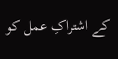کے اشتراکِ عمل کو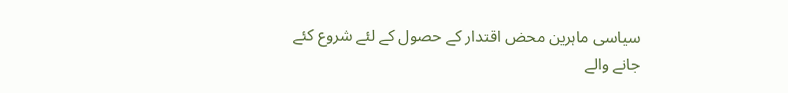سیاسی ماہرین محض اقتدار کے حصول کے لئے شروع کئے جانے والے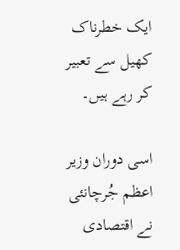ایک خطرناک کھیل سے تعبیر کر رہے ہیں۔

اسی دوران وزیر اعظم جُرچانئی نے اقتصادی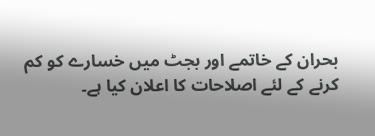بحران کے خاتمے اور بجٹ میں خسارے کو کم کرنے کے لئے اصلاحات کا اعلان کیا ہے۔